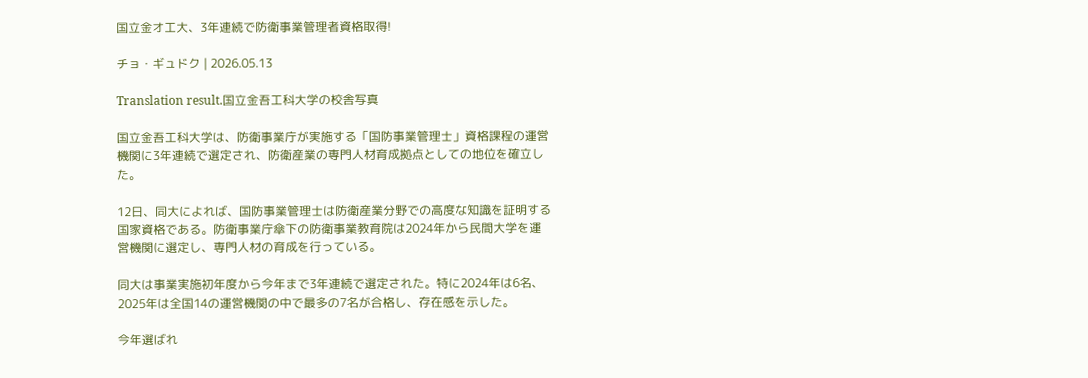国立金オ工大、3年連続で防衛事業管理者資格取得!

チョ・ギュドク | 2026.05.13

Translation result.国立金吾工科大学の校舎写真

国立金吾工科大学は、防衛事業庁が実施する「国防事業管理士」資格課程の運営機関に3年連続で選定され、防衛産業の専門人材育成拠点としての地位を確立した。

12日、同大によれば、国防事業管理士は防衛産業分野での高度な知識を証明する国家資格である。防衛事業庁傘下の防衛事業教育院は2024年から民間大学を運営機関に選定し、専門人材の育成を行っている。

同大は事業実施初年度から今年まで3年連続で選定された。特に2024年は6名、2025年は全国14の運営機関の中で最多の7名が合格し、存在感を示した。

今年選ばれ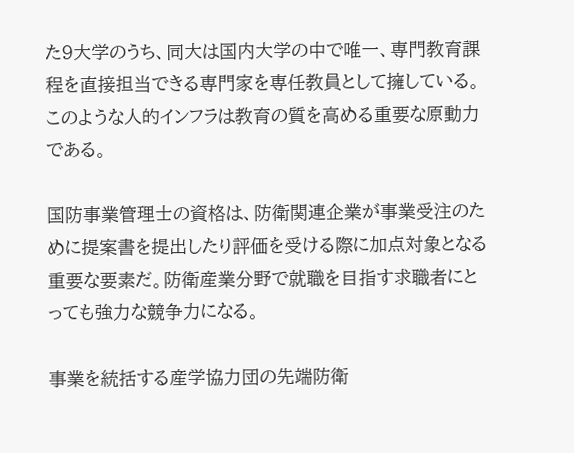た9大学のうち、同大は国内大学の中で唯一、専門教育課程を直接担当できる専門家を専任教員として擁している。このような人的インフラは教育の質を高める重要な原動力である。

国防事業管理士の資格は、防衛関連企業が事業受注のために提案書を提出したり評価を受ける際に加点対象となる重要な要素だ。防衛産業分野で就職を目指す求職者にとっても強力な競争力になる。

事業を統括する産学協力団の先端防衛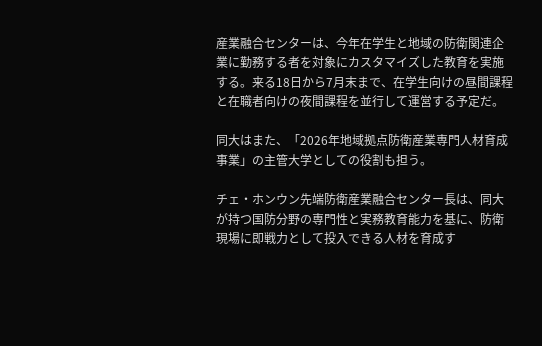産業融合センターは、今年在学生と地域の防衛関連企業に勤務する者を対象にカスタマイズした教育を実施する。来る18日から7月末まで、在学生向けの昼間課程と在職者向けの夜間課程を並行して運営する予定だ。

同大はまた、「2026年地域拠点防衛産業専門人材育成事業」の主管大学としての役割も担う。

チェ・ホンウン先端防衛産業融合センター長は、同大が持つ国防分野の専門性と実務教育能力を基に、防衛現場に即戦力として投入できる人材を育成す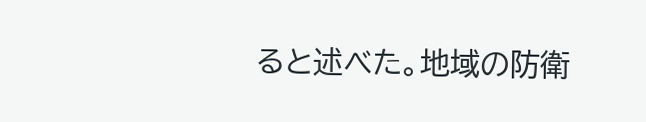ると述べた。地域の防衛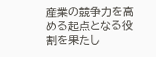産業の競争力を高める起点となる役割を果たし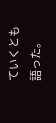ていくとも語った。